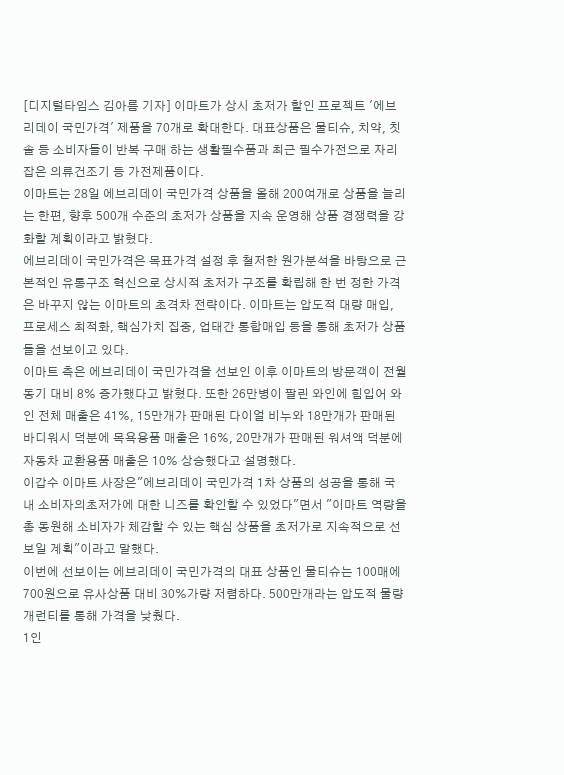[디지털타임스 김아름 기자] 이마트가 상시 초저가 할인 프로젝트 '에브리데이 국민가격' 제품을 70개로 확대한다. 대표상품은 물티슈, 치약, 칫솔 등 소비자들이 반복 구매 하는 생활필수품과 최근 필수가전으로 자리잡은 의류건조기 등 가전제품이다.
이마트는 28일 에브리데이 국민가격 상품을 올해 200여개로 상품을 늘리는 한편, 향후 500개 수준의 초저가 상품을 지속 운영해 상품 경쟁력을 강화할 계획이라고 밝혔다.
에브리데이 국민가격은 목표가격 설정 후 철저한 원가분석을 바탕으로 근본적인 유통구조 혁신으로 상시적 초저가 구조를 확립해 한 번 정한 가격은 바꾸지 않는 이마트의 초격차 전략이다. 이마트는 압도적 대량 매입, 프로세스 최적화, 핵심가치 집중, 업태간 통합매입 등을 통해 초저가 상품들을 선보이고 있다.
이마트 측은 에브리데이 국민가격을 선보인 이후 이마트의 방문객이 전월 동기 대비 8% 증가했다고 밝혔다. 또한 26만병이 팔린 와인에 힘입어 와인 전체 매출은 41%, 15만개가 판매된 다이얼 비누와 18만개가 판매된 바디워시 덕분에 목욕용품 매출은 16%, 20만개가 판매된 워셔액 덕분에 자동차 교환용품 매출은 10% 상승했다고 설명했다.
이갑수 이마트 사장은"에브리데이 국민가격 1차 상품의 성공을 통해 국내 소비자의초저가에 대한 니즈를 확인할 수 있었다"면서 "이마트 역량을 총 동원해 소비자가 체감할 수 있는 핵심 상품을 초저가로 지속적으로 선보일 계획"이라고 말했다.
이번에 선보이는 에브리데이 국민가격의 대표 상품인 물티슈는 100매에 700원으로 유사상품 대비 30%가량 저렴하다. 500만개라는 압도적 물량 개런티를 통해 가격을 낮췄다.
1인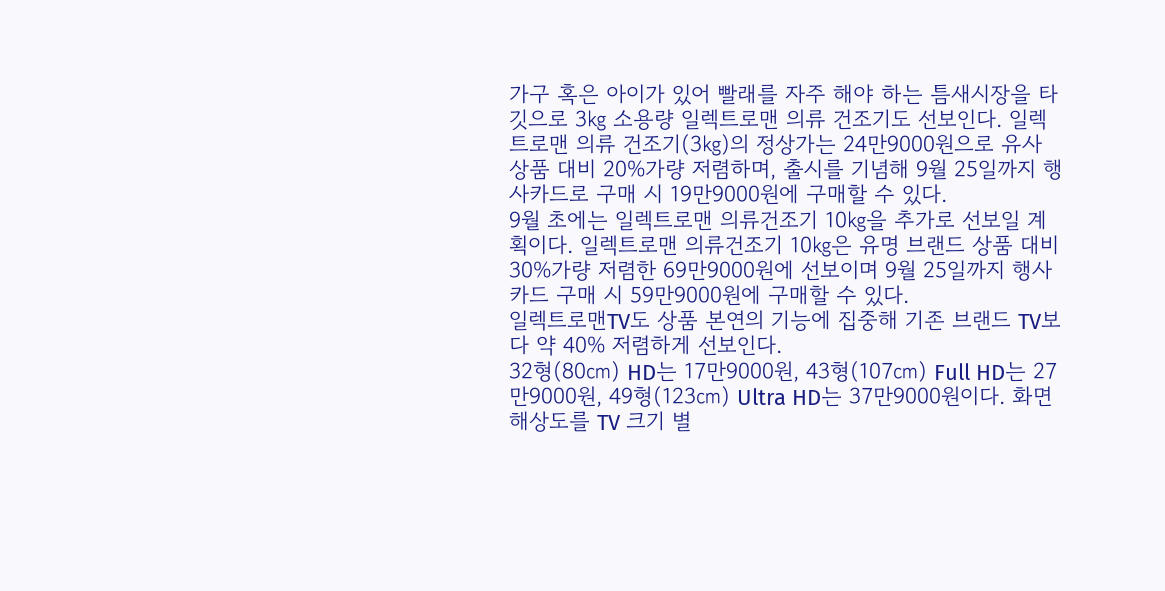가구 혹은 아이가 있어 빨래를 자주 해야 하는 틈새시장을 타깃으로 3㎏ 소용량 일렉트로맨 의류 건조기도 선보인다. 일렉트로맨 의류 건조기(3㎏)의 정상가는 24만9000원으로 유사 상품 대비 20%가량 저렴하며, 출시를 기념해 9월 25일까지 행사카드로 구매 시 19만9000원에 구매할 수 있다.
9월 초에는 일렉트로맨 의류건조기 10㎏을 추가로 선보일 계획이다. 일렉트로맨 의류건조기 10㎏은 유명 브랜드 상품 대비 30%가량 저렴한 69만9000원에 선보이며 9월 25일까지 행사카드 구매 시 59만9000원에 구매할 수 있다.
일렉트로맨TV도 상품 본연의 기능에 집중해 기존 브랜드 TV보다 약 40% 저렴하게 선보인다.
32형(80㎝) HD는 17만9000원, 43형(107㎝) Full HD는 27만9000원, 49형(123㎝) Ultra HD는 37만9000원이다. 화면 해상도를 TV 크기 별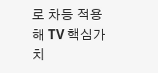로 차등 적용해 TV 핵심가치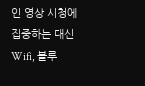인 영상 시청에 집중하는 대신 Wifi, 블루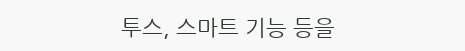투스, 스마트 기능 등을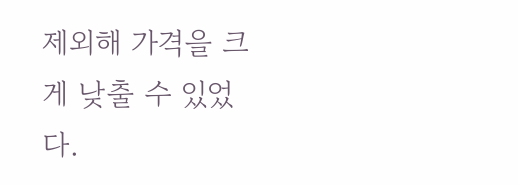제외해 가격을 크게 낮출 수 있었다.